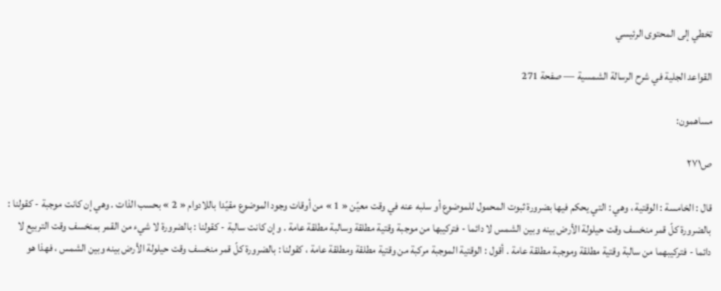تخطي إلى المحتوى الرئيسي

القواعد الجلية في شرح الرسالة الشمسية — صفحة 271

مساهمون:

ص٢٧١

قال : الخامسة : الوقتية ، وهي : التي يحكم فيها بضرورة ثبوت المحمول للموضوع أو سلبه عنه في وقت معيّن « 1 » من أوقات وجود الموضوع مقيّدا باللادوام « 2 » بحسب الذات . وهي إن كانت موجبة - كقولنا : بالضرورة كلّ قمر منخسف وقت حيلولة الأرض بينه وبين الشمس لا دائما - فتركيبها من موجبة وقتية مطلقة وسالبة مطلقة عامة . وإن كانت سالبة - كقولنا : بالضرورة لا شيء من القمر بمنخسف وقت التربيع لا دائما - فتركيبهما من سالبة وقتية مطلقة وموجبة مطلقة عامة . أقول : الوقتية الموجبة مركبة من وقتية مطلقة ومطلقة عامة ، كقولنا : بالضرورة كلّ قمر منخسف وقت حيلولة الأرض بينه وبين الشمس ، فهذا هو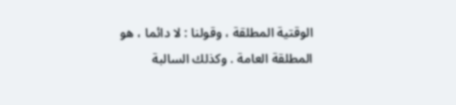الوقتية المطلقة ، وقولنا : لا دائما ، هو المطلقة العامة . وكذلك السالبة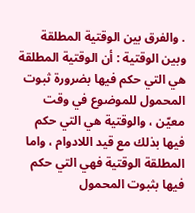. والفرق بين الوقتية المطلقة وبين الوقتية : أن الوقتية المطلقة هي التي حكم فيها بضرورة ثبوت المحمول للموضوع في وقت معيّن ، والوقتية هي التي حكم فيها بذلك مع قيد اللادوام ، واما المطلقة الوقتية فهي التي حكم فيها بثبوت المحمول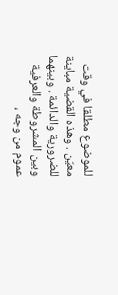للموضوع مطلقا في وقت معيّن . وهذه القضية مباينة للضرورية والدائمة . وبينهما وبين المشروطة والعرفية عموم من وجه ،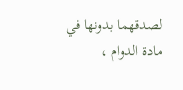لصدقهما بدونها في مادة الدوام ،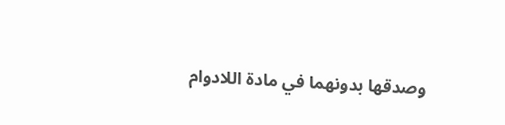وصدقها بدونهما في مادة اللادوام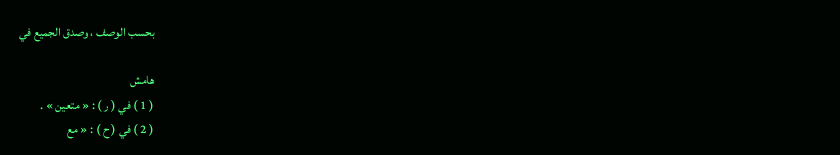بحسب الوصف ، وصدق الجميع في

هامش
( 1 ) في ( ر ) : « متعين » .
( 2 ) في ( ح ) : « مع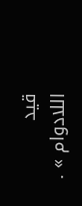قيد اللادوام » .